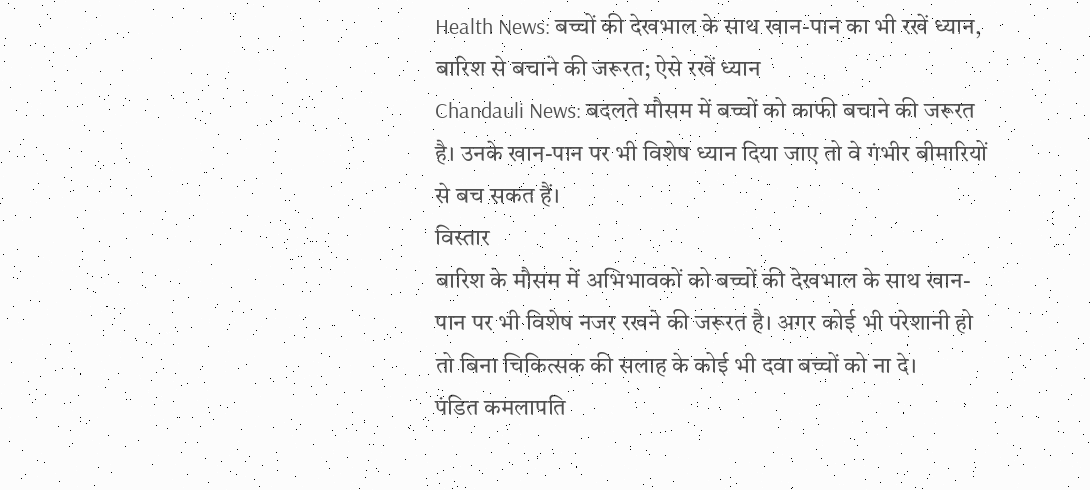Health News: बच्चों की देखभाल के साथ खान-पान का भी रखें ध्यान, बारिश से बचाने की जरूरत; ऐसे रखें ध्यान
Chandauli News: बदलते मौसम में बच्चों को काफी बचाने की जरूरत है। उनके खान-पान पर भी विशेष ध्यान दिया जाए तो वे गंभीर बीमारियों से बच सकत हैं।
विस्तार
बारिश के मौसम में अभिभावकों को बच्चों की देखभाल के साथ खान-पान पर भी विशेष नजर रखने की जरूरत है। अगर कोई भी परेशानी हो तो बिना चिकित्सक की सलाह के कोई भी दवा बच्चों को ना दे।
पंडित कमलापति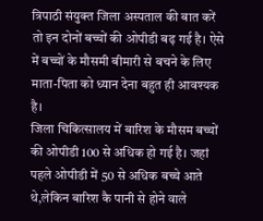त्रिपाठी संयुक्त जिला अस्पताल की बात करें तो इन दोनों बच्चों की ओपीडी बढ़ गई है। ऐसे में बच्चों के मौसमी बीमारी से बचने के लिए माता-पिता को ध्यान देना बहुत ही आवश्यक है।
जिला चिकित्सालय में बारिश के मौसम बच्चों की ओपीडी 100 से अधिक हो गई है। जहां पहले ओपीडी में 50 से अधिक बच्चे आते थे,लेकिन बारिश कै पानी से होने वाले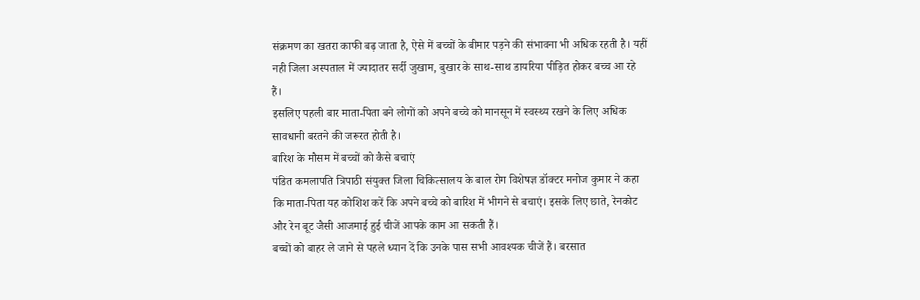संक्रमण का खतरा काफी बढ़ जाता है, ऐसे में बच्चों के बीमार पड़ने की संभावना भी अधिक रहती है। यहीं नही जिला अस्पताल में ज्यादातर सर्दी जुखाम, बुखार के साथ-साथ डायरिया पीड़ित होकर बच्च आ रहे हैं।
इसलिए पहली बार माता-पिता बने लोगों को अपने बच्चे को मानसून में स्वस्थ्य रखने के लिए अधिक सावधानी बरतने की जरूरत होती है।
बारिश के मौसम में बच्चों को कैसे बचाएं
पंडित कमलापति त्रिपाठी संयुक्त जिला चिकित्सालय के बाल रोग विशेषज्ञ डॉक्टर मनोज कुमार ने कहा कि माता-पिता यह कोशिश करें कि अपने बच्चे को बारिश में भीगने से बचाएं। इसके लिए छाते, रेनकोट और रेन बूट जैसी आजमाई हुई चीजें आपके काम आ सकती हैं।
बच्चों को बाहर ले जाने से पहले ध्यान दें कि उनके पास सभी आवश्यक चीजें हैं। बरसात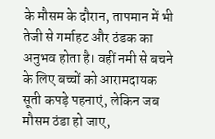के मौसम के दौरान, तापमान में भी तेजी से गर्माहट और ठंडक का अनुभव होता है। वहीं नमी से बचने के लिए बच्चों को आरामदायक सूती कपड़े पहनाएं, लेकिन जब मौसम ठंडा हो जाए,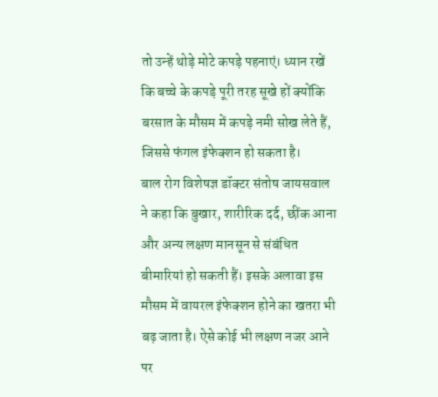तो उन्हें थोड़े मोटे कपड़े पहनाएं। ध्यान रखें कि बच्चे के कपड़े पूरी तरह सूखे हों क्योंकि बरसात के मौसम में कपड़े नमी सोख लेते हैं, जिससे फंगल इंफेक्शन हो सकता है।
बाल रोग विशेषज्ञ डॉक्टर संतोष जायसवाल ने कहा कि बुखार, शारीरिक दर्द, छींक आना और अन्य लक्षण मानसून से संबंधित बीमारियां हो सकती हैं। इसके अलावा इस मौसम में वायरल इंफेक्शन होने का खतरा भी बढ़ जाता है। ऐसे कोई भी लक्षण नजर आने पर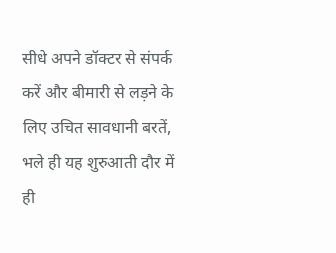सीधे अपने डॉक्टर से संपर्क करें और बीमारी से लड़ने के लिए उचित सावधानी बरतें, भले ही यह शुरुआती दौर में ही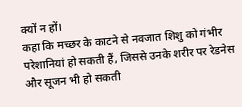क्यों न हों।
कहा कि मच्छर के काटने से नवजात शिशु को गंभीर परेशानियां हो सकती हैं, जिससे उनके शरीर पर रेडनेस और सूजन भी हो सकती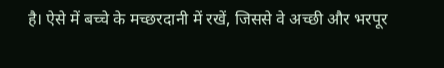है। ऐसे में बच्चे के मच्छरदानी में रखें, जिससे वे अच्छी और भरपूर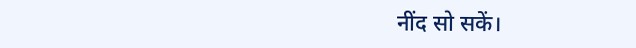नींद सो सकें।